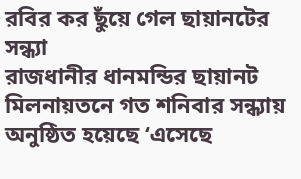রবির কর ছুঁয়ে গেল ছায়ানটের সন্ধ্যা
রাজধানীর ধানমন্ডির ছায়ানট মিলনায়তনে গত শনিবার সন্ধ্যায় অনুষ্ঠিত হয়েছে ‘এসেছে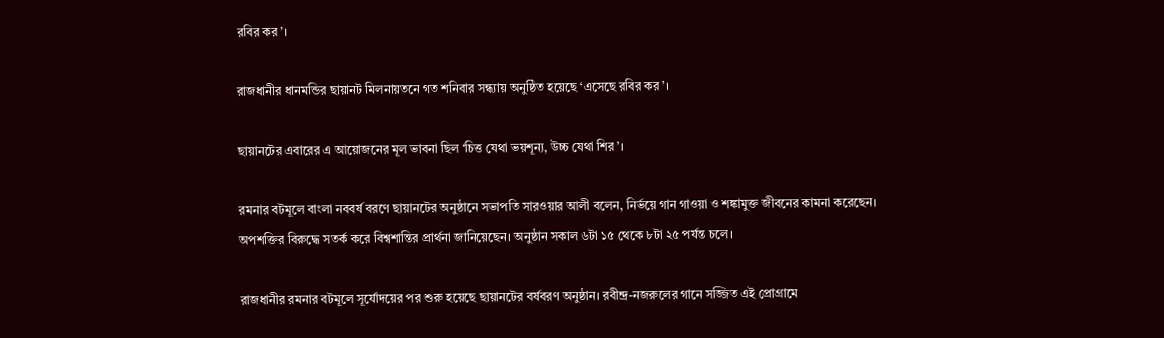রবির কর’।

রাজধানীর ধানমন্ডির ছায়ানট মিলনায়তনে গত শনিবার সন্ধ্যায় অনুষ্ঠিত হয়েছে ‘এসেছে রবির কর’।

ছায়ানটের এবারের এ আয়োজনের মূল ভাবনা ছিল ‘চিত্ত যেথা ভয়শূন্য, উচ্চ যেথা শির’।

রমনার বটমূলে বাংলা নববর্ষ বরণে ছায়ানটের অনুষ্ঠানে সভাপতি সারওয়ার আলী বলেন, নির্ভয়ে গান গাওয়া ও শঙ্কামুক্ত জীবনের কামনা করেছেন। অপশক্তির বিরুদ্ধে সতর্ক করে বিশ্বশান্তির প্রার্থনা জানিয়েছেন। অনুষ্ঠান সকাল ৬টা ১৫ থেকে ৮টা ২৫ পর্যন্ত চলে।

রাজধানীর রমনার বটমূলে সূর্যোদয়ের পর শুরু হয়েছে ছায়ানটের বর্ষবরণ অনুষ্ঠান। রবীন্দ্র-নজরুলের গানে সজ্জিত এই প্রোগ্রামে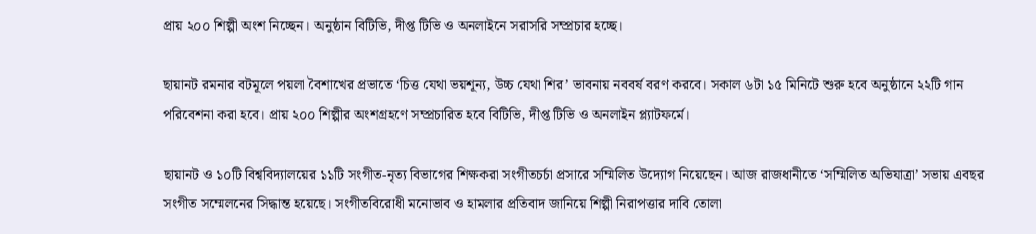প্রায় ২০০ শিল্পী অংশ নিচ্ছেন। অনুষ্ঠান বিটিভি, দীপ্ত টিভি ও অনলাইনে সরাসরি সম্প্রচার হচ্ছে।

ছায়ানট রমনার বটমূলে পয়লা বৈশাখের প্রভাতে ‘চিত্ত যেথা ভয়শূন্য, উচ্চ যেথা শির’ ভাবনায় নববর্ষ বরণ করবে। সকাল ৬টা ১৫ মিনিটে শুরু হবে অনুষ্ঠানে ২২টি গান পরিবেশনা করা হবে। প্রায় ২০০ শিল্পীর অংশগ্রহণে সম্প্রচারিত হবে বিটিভি, দীপ্ত টিভি ও অনলাইন প্ল্যাটফর্মে।

ছায়ানট ও ১০টি বিশ্ববিদ্যালয়ের ১১টি সংগীত-নৃত্য বিভাগের শিক্ষকরা সংগীতচর্চা প্রসারে সম্মিলিত উদ্যোগ নিয়েছেন। আজ রাজধানীতে ‘সম্মিলিত অভিযাত্রা’ সভায় এবছর সংগীত সম্মেলনের সিদ্ধান্ত হয়েছে। সংগীতবিরোধী মনোভাব ও হামলার প্রতিবাদ জানিয়ে শিল্পী নিরাপত্তার দাবি তোলা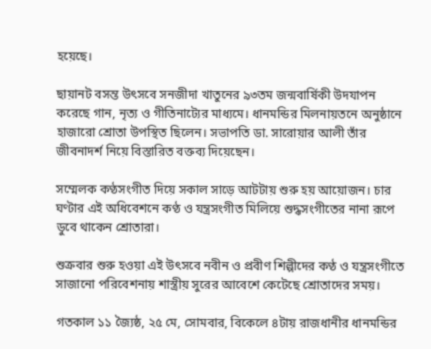হয়েছে।

ছায়ানট বসন্ত উৎসবে সনজীদা খাতুনের ৯৩তম জন্মবার্ষিকী উদযাপন করেছে গান, নৃত্য ও গীতিনাট্যের মাধ্যমে। ধানমন্ডির মিলনায়তনে অনুষ্ঠানে হাজারো শ্রোতা উপস্থিত ছিলেন। সভাপতি ডা. সারোয়ার আলী তাঁর জীবনাদর্শ নিয়ে বিস্তারিত বক্তব্য দিয়েছেন।

সম্মেলক কণ্ঠসংগীত দিয়ে সকাল সাড়ে আটটায় শুরু হয় আয়োজন। চার ঘণ্টার এই অধিবেশনে কণ্ঠ ও যন্ত্রসংগীত মিলিয়ে শুদ্ধসংগীতের নানা রূপে ডুবে থাকেন শ্রোতারা।

শুক্রবার শুরু হওয়া এই উৎসবে নবীন ও প্রবীণ শিল্পীদের কণ্ঠ ও যন্ত্রসংগীতে সাজানো পরিবেশনায় শাস্ত্রীয় সুরের আবেশে কেটেছে শ্রোতাদের সময়।

গতকাল ১১ জ্যৈষ্ঠ, ২৫ মে, সোমবার, বিকেলে ৪টায় রাজধানীর ধানমন্ডির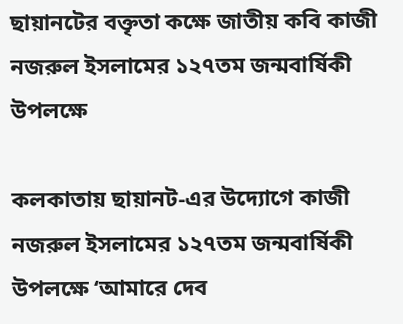ছায়ানটের বক্তৃতা কক্ষে জাতীয় কবি কাজী নজরুল ইসলামের ১২৭তম জন্মবার্ষিকী উপলক্ষে

কলকাতায় ছায়ানট-এর উদ্যোগে কাজী নজরুল ইসলামের ১২৭তম জন্মবার্ষিকী উপলক্ষে ‘আমারে দেব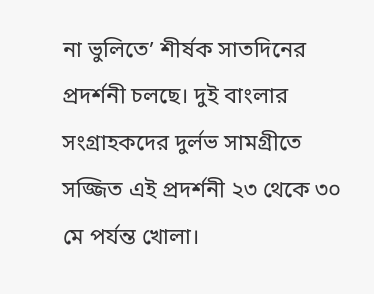না ভুলিতে’ শীর্ষক সাতদিনের প্রদর্শনী চলছে। দুই বাংলার সংগ্রাহকদের দুর্লভ সামগ্রীতে সজ্জিত এই প্রদর্শনী ২৩ থেকে ৩০ মে পর্যন্ত খোলা।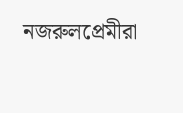নজরুলপ্রেমীরা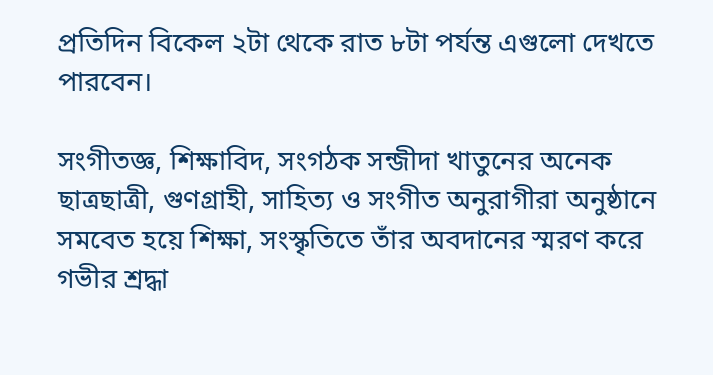প্রতিদিন বিকেল ২টা থেকে রাত ৮টা পর্যন্ত এগুলো দেখতে পারবেন।

সংগীতজ্ঞ, শিক্ষাবিদ, সংগঠক সন্জীদা খাতুনের অনেক ছাত্রছাত্রী, গুণগ্রাহী, সাহিত্য ও সংগীত অনুরাগীরা অনুষ্ঠানে সমবেত হয়ে শিক্ষা, সংস্কৃতিতে তাঁর অবদানের স্মরণ করে গভীর শ্রদ্ধা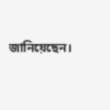জানিয়েছেন।